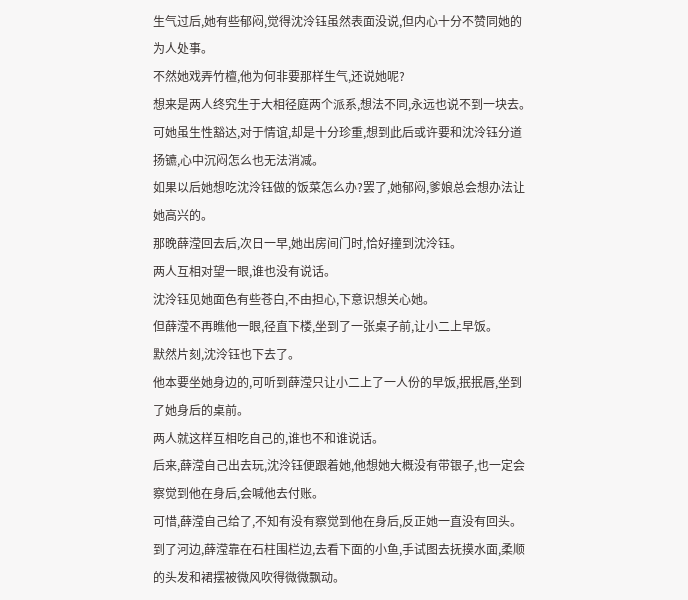生气过后,她有些郁闷,觉得沈泠钰虽然表面没说,但内心十分不赞同她的为人处事。
不然她戏弄竹檀,他为何非要那样生气,还说她呢?
想来是两人终究生于大相径庭两个派系,想法不同,永远也说不到一块去。
可她虽生性豁达,对于情谊,却是十分珍重,想到此后或许要和沈泠钰分道扬镳,心中沉闷怎么也无法消减。
如果以后她想吃沈泠钰做的饭菜怎么办?罢了,她郁闷,爹娘总会想办法让她高兴的。
那晚薛滢回去后,次日一早,她出房间门时,恰好撞到沈泠钰。
两人互相对望一眼,谁也没有说话。
沈泠钰见她面色有些苍白,不由担心,下意识想关心她。
但薛滢不再瞧他一眼,径直下楼,坐到了一张桌子前,让小二上早饭。
默然片刻,沈泠钰也下去了。
他本要坐她身边的,可听到薛滢只让小二上了一人份的早饭,抿抿唇,坐到了她身后的桌前。
两人就这样互相吃自己的,谁也不和谁说话。
后来,薛滢自己出去玩,沈泠钰便跟着她,他想她大概没有带银子,也一定会察觉到他在身后,会喊他去付账。
可惜,薛滢自己给了,不知有没有察觉到他在身后,反正她一直没有回头。
到了河边,薛滢靠在石柱围栏边,去看下面的小鱼,手试图去抚摸水面,柔顺的头发和裙摆被微风吹得微微飘动。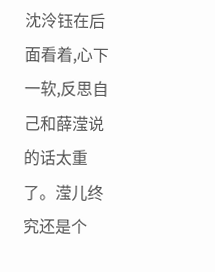沈泠钰在后面看着,心下一软,反思自己和薛滢说的话太重了。滢儿终究还是个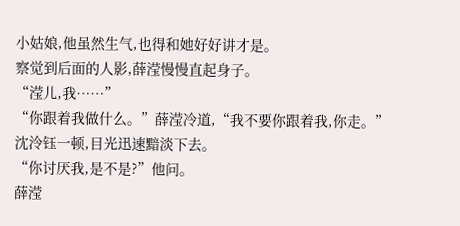小姑娘,他虽然生气,也得和她好好讲才是。
察觉到后面的人影,薛滢慢慢直起身子。
“滢儿,我……”
“你跟着我做什么。”薛滢冷道,“我不要你跟着我,你走。”
沈泠钰一顿,目光迅速黯淡下去。
“你讨厌我,是不是?”他问。
薛滢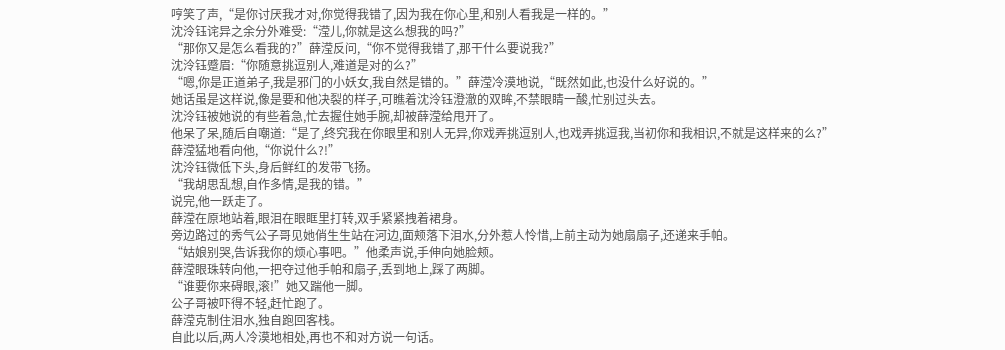哼笑了声,“是你讨厌我才对,你觉得我错了,因为我在你心里,和别人看我是一样的。”
沈泠钰诧异之余分外难受:“滢儿,你就是这么想我的吗?”
“那你又是怎么看我的?”薛滢反问,“你不觉得我错了,那干什么要说我?”
沈泠钰蹙眉:“你随意挑逗别人,难道是对的么?”
“嗯,你是正道弟子,我是邪门的小妖女,我自然是错的。”薛滢冷漠地说,“既然如此,也没什么好说的。”
她话虽是这样说,像是要和他决裂的样子,可瞧着沈泠钰澄澈的双眸,不禁眼睛一酸,忙别过头去。
沈泠钰被她说的有些着急,忙去握住她手腕,却被薛滢给甩开了。
他呆了呆,随后自嘲道:“是了,终究我在你眼里和别人无异,你戏弄挑逗别人,也戏弄挑逗我,当初你和我相识,不就是这样来的么?”
薛滢猛地看向他,“你说什么?!”
沈泠钰微低下头,身后鲜红的发带飞扬。
“我胡思乱想,自作多情,是我的错。”
说完,他一跃走了。
薛滢在原地站着,眼泪在眼眶里打转,双手紧紧拽着裙身。
旁边路过的秀气公子哥见她俏生生站在河边,面颊落下泪水,分外惹人怜惜,上前主动为她扇扇子,还递来手帕。
“姑娘别哭,告诉我你的烦心事吧。”他柔声说,手伸向她脸颊。
薛滢眼珠转向他,一把夺过他手帕和扇子,丢到地上,踩了两脚。
“谁要你来碍眼,滚!”她又踹他一脚。
公子哥被吓得不轻,赶忙跑了。
薛滢克制住泪水,独自跑回客栈。
自此以后,两人冷漠地相处,再也不和对方说一句话。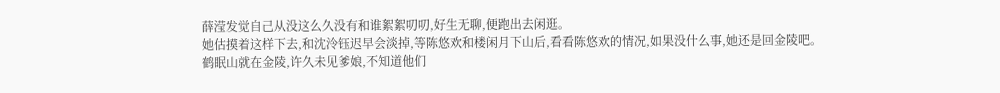薛滢发觉自己从没这么久没有和谁絮絮叨叨,好生无聊,便跑出去闲逛。
她估摸着这样下去,和沈泠钰迟早会淡掉,等陈悠欢和楼闲月下山后,看看陈悠欢的情况,如果没什么事,她还是回金陵吧。
鹤眠山就在金陵,许久未见爹娘,不知道他们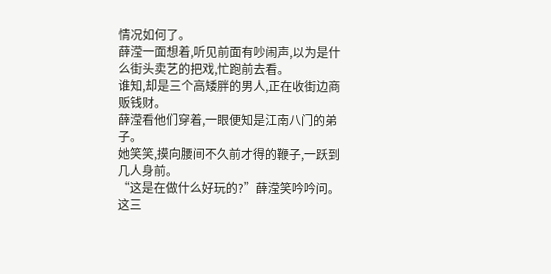情况如何了。
薛滢一面想着,听见前面有吵闹声,以为是什么街头卖艺的把戏,忙跑前去看。
谁知,却是三个高矮胖的男人,正在收街边商贩钱财。
薛滢看他们穿着,一眼便知是江南八门的弟子。
她笑笑,摸向腰间不久前才得的鞭子,一跃到几人身前。
“这是在做什么好玩的?”薛滢笑吟吟问。
这三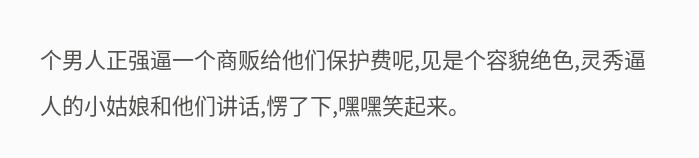个男人正强逼一个商贩给他们保护费呢,见是个容貌绝色,灵秀逼人的小姑娘和他们讲话,愣了下,嘿嘿笑起来。